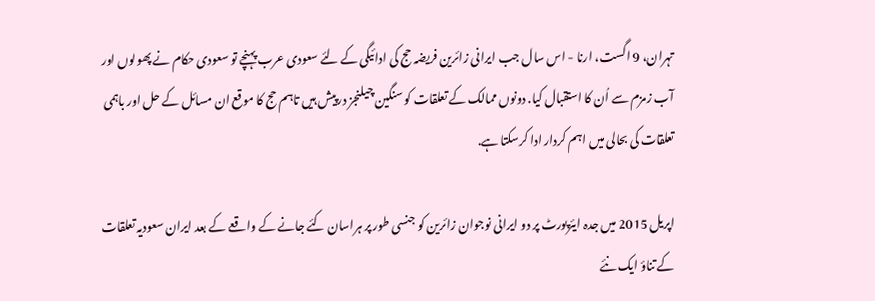تہران، 9 اگست، ارنا - اس سال جب ایرانی زائرین فریضہ حج کی ادائیگی کے لئے سعودی عرب پہنچے تو سعودی حکام نے پھولوں اور آب زمزم سے اُن کا استقبال کیا. دونوں ممالک کے تعلقات کو سنگین چیلنجز درپیش ہیں تاہم حج کا موقع ان مسائل کے حل اور باہمی تعلقات کی بحالی میں اہم کردار ادا کرسکتا ہے.

اپریل 2015 میں جدہ ایئرپورٹ پر دو ایرانی نوجوان زائرین کو جنسی طور پر ہراسان کئے جانے کے واقعے کے بعد ایران سعودیہ تعلقات کے تناؤ ایک نئے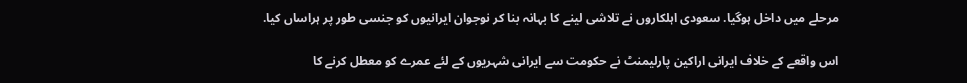مرحلے میں داخل ہوگیا. سعودی اہلکاروں نے تلاشی لینے کا بہانہ بنا کر نوجوان ایرانیوں کو جنسی طور پر ہراساں کیا.

اس واقعے کے خلاف ایرانی اراکین پارلیمنٹ نے حکومت سے ایرانی شہریوں کے لئے عمرے کو معطل کرنے کا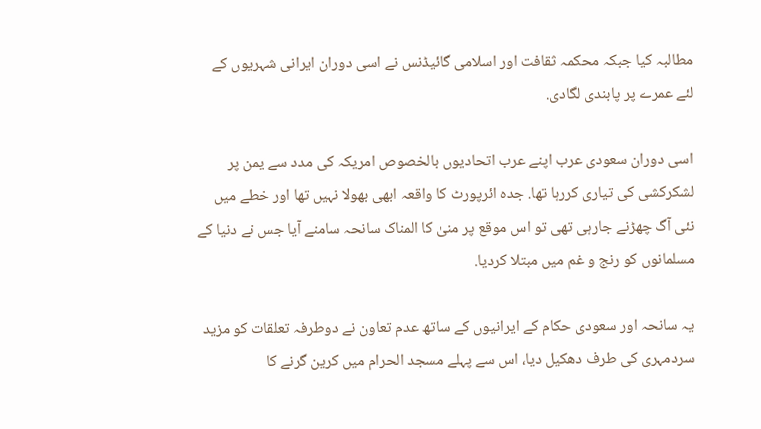مطالبہ کیا جبکہ محکمہ ثقافت اور اسلامی گائیڈنس نے اسی دوران ایرانی شہریوں کے لئے عمرے پر پابندی لگادی.

اسی دوران سعودی عرب اپنے عرب اتحادیوں بالخصوص امریکہ کی مدد سے یمن پر لشکرکشی کی تیاری کررہا تھا. جدہ ائرپورٹ کا واقعہ ابھی بھولا نہیں تھا اور خطے میں نئی آگ چھڑنے جارہی تھی تو اس موقع پر منیٰ کا المناک سانحہ سامنے آیا جس نے دنیا کے مسلمانوں کو رنج و غم میں مبتلا کردیا.

یہ سانحہ اور سعودی حکام کے ایرانیوں کے ساتھ عدم تعاون نے دوطرفہ تعلقات کو مزید سردمہری کی طرف دھکیل دیا، اس سے پہلے مسجد الحرام میں کرین گرنے کا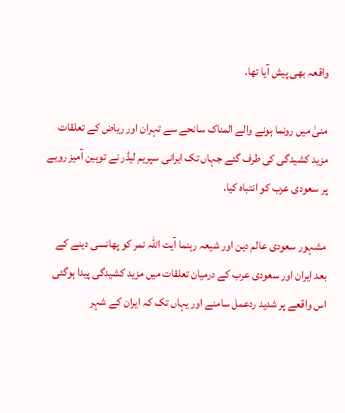واقعہ بھی پیش آیا تھا.

منیٰ میں رونما ہونے والے المناک سانحے سے تہران اور ریاض کے تعلقات مزید کشیدگی کی طرف گئے جہاں تک ایرانی سپریم لیڈر نے توہین آمیز رویے پر سعودی عرب کو انتباہ کیا.

مشہور سعودی عالم دین اور شیعہ رہنما آیت اللہ نمر کو پھانسی دینے کے بعد ایران اور سعودی عرب کے درمیان تعلقات میں مزید کشیدگی پیدا ہوگئی اس واقعے پر شدید ردعمل سامنے اور یہاں تک کہ ایران کے شہر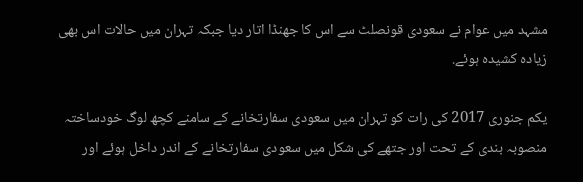مشہد میں عوام نے سعودی قونصلٹ سے اس کا جھنڈا اتار دیا جبکہ تہران میں حالات اس بھی زیادہ کشیدہ ہوئے.

یکم جنوری 2017 کی رات کو تہران میں سعودی سفارتخانے کے سامنے کچھ لوگ خودساختہ منصوبہ بندی کے تحت اور جتھے کی شکل میں سعودی سفارتخانے کے اندر داخل ہوئے اور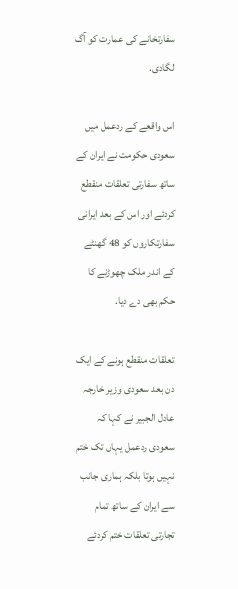سفارتخانے کی عمارت کو آگ لگادی.

اس واقعے کے ردعمل میں سعودی حکومت نے ایران کے ساتھ سفارتی تعلقات منقطع کردئے اور اس کے بعد ایرانی سفارتکاروں کو 48 گھنٹے کے اندر ملک چھوڑنے کا حکم بھی دے دیا.

تعلقات منقطع ہونے کے ایک دن بعد سعودی وزیر خارجہ عادل الجبیر نے کہا کہ سعودی ردعمل یہاں تک ختم نہیں ہوتا بلکہ ہماری جانب سے ایران کے ساتھ تمام تجارتی تعلقات ختم کردئے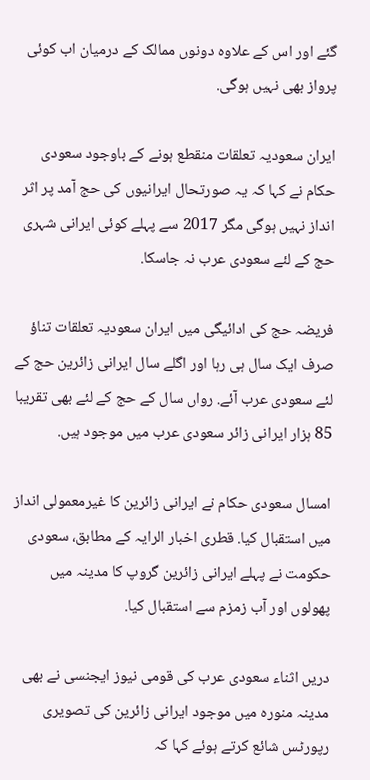گئے اور اس کے علاوہ دونوں ممالک کے درمیان اب کوئی پرواز بھی نہیں ہوگی.

ایران سعودیہ تعلقات منقطع ہونے کے باوجود سعودی حکام نے کہا کہ یہ صورتحال ایرانیوں کی حج آمد پر اثر انداز نہیں ہوگی مگر 2017 سے پہلے کوئی ایرانی شہری حج کے لئے سعودی عرب نہ جاسکا.

فریضہ حج کی ادائیگی میں ایران سعودیہ تعلقات تناؤ صرف ایک سال ہی رہا اور اگلے سال ایرانی زائرین حج کے لئے سعودی عرب آئے. رواں سال کے حج کے لئے بھی تقریبا 85 ہزار ایرانی زائر سعودی عرب میں موجود ہیں.

امسال سعودی حکام نے ایرانی زائرین کا غیرمعمولی انداز میں استقبال کیا. قطری اخبار الرایہ کے مطابق، سعودی حکومت نے پہلے ایرانی زائرین گروپ کا مدینہ میں پھولوں اور آب زمزم سے استقبال کیا.

دریں اثناء سعودی عرب کی قومی نیوز ایجنسی نے بھی مدینہ منورہ میں موجود ایرانی زائرین کی تصویری رپورٹس شائع کرتے ہوئے کہا کہ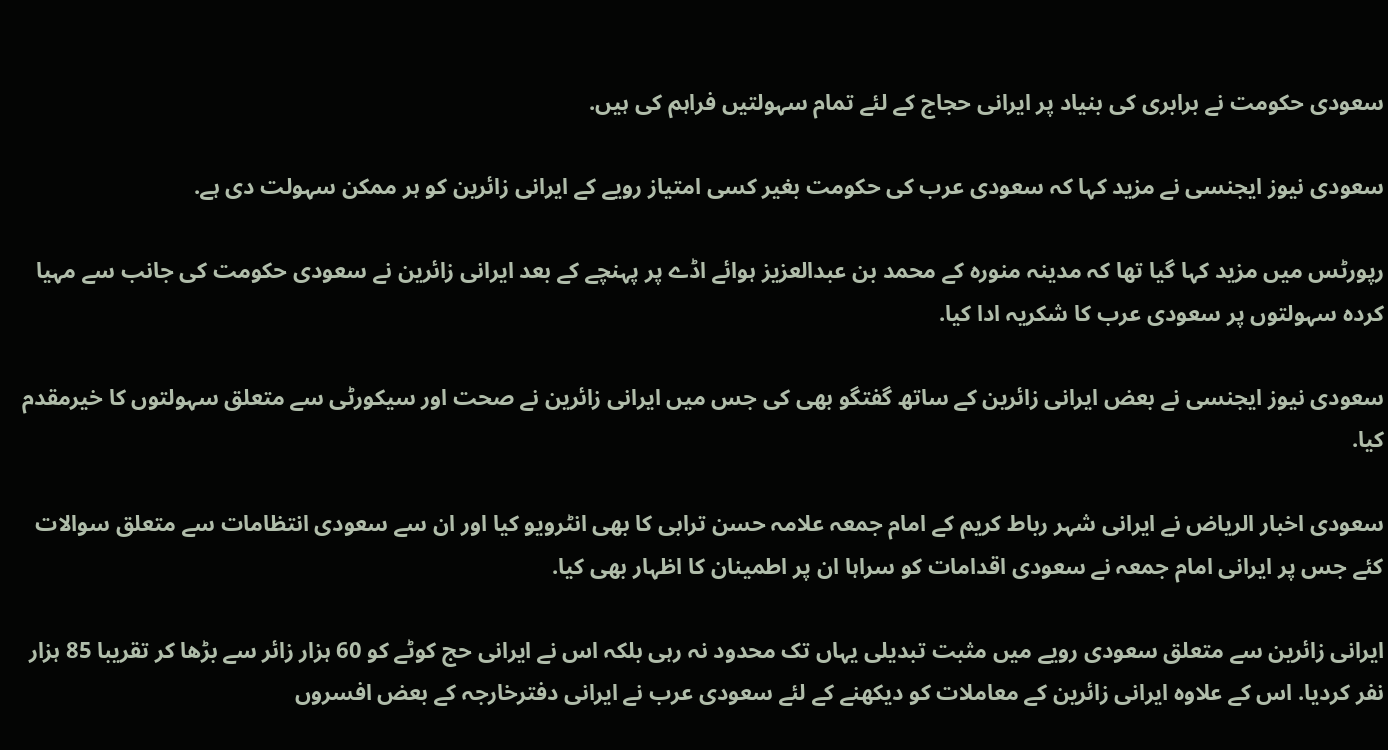سعودی حکومت نے برابری کی بنیاد پر ایرانی حجاج کے لئے تمام سہولتیں فراہم کی ہیں.

سعودی نیوز ایجنسی نے مزید کہا کہ سعودی عرب کی حکومت بغیر کسی امتیاز رویے کے ایرانی زائرین کو ہر ممکن سہولت دی ہے.

رپورٹس میں مزید کہا گیا تھا کہ مدینہ منورہ کے محمد بن عبدالعزیز ہوائے اڈے پر پہنچے کے بعد ایرانی زائرین نے سعودی حکومت کی جانب سے مہیا کردہ سہولتوں پر سعودی عرب کا شکریہ ادا کیا.

سعودی نیوز ایجنسی نے بعض ایرانی زائرین کے ساتھ گفتگو بھی کی جس میں ایرانی زائرین نے صحت اور سیکورٹی سے متعلق سہولتوں کا خیرمقدم کیا.

سعودی اخبار الریاض نے ایرانی شہر رباط کریم کے امام جمعہ علامہ حسن ترابی کا بھی انٹرویو کیا اور ان سے سعودی انتظامات سے متعلق سوالات کئے جس پر ایرانی امام جمعہ نے سعودی اقدامات کو سراہا ان پر اطمینان کا اظہار بھی کیا.

ایرانی زائرین سے متعلق سعودی رویے میں مثبت تبدیلی یہاں تک محدود نہ رہی بلکہ اس نے ایرانی حج کوٹے کو 60 ہزار زائر سے بڑھا کر تقریبا 85 ہزار نفر کردیا. اس کے علاوہ ایرانی زائرین کے معاملات کو دیکھنے کے لئے سعودی عرب نے ایرانی دفترخارجہ کے بعض افسروں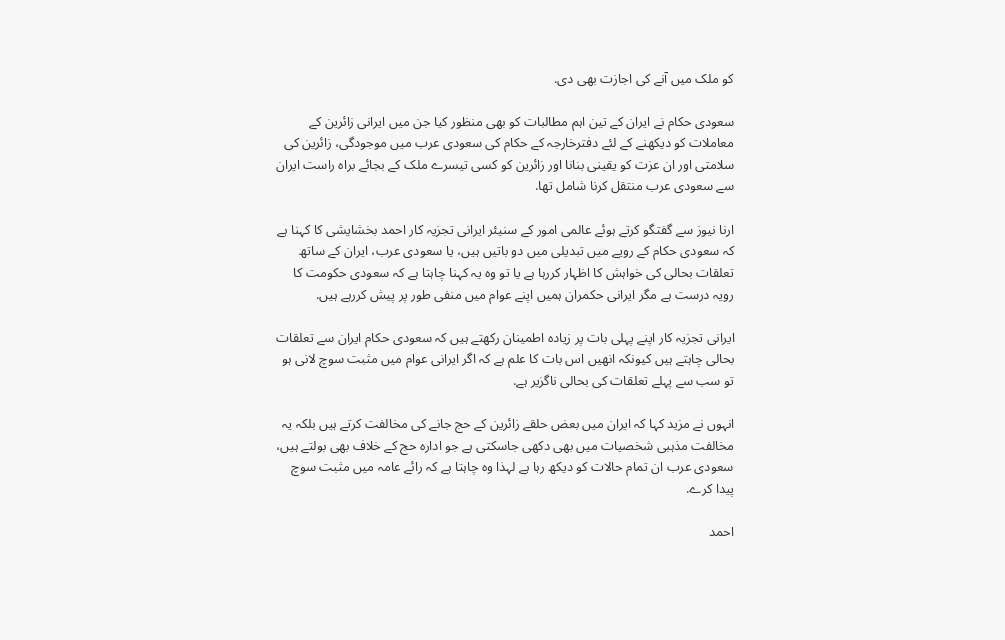کو ملک میں آنے کی اجازت بھی دی.

سعودی حکام نے ایران کے تین اہم مطالبات کو بھی منظور کیا جن میں ایرانی زائرین کے معاملات کو دیکھنے کے لئے دفترخارجہ کے حکام کی سعودی عرب میں موجودگی، زائرین کی سلامتی اور ان عزت کو یقینی بنانا اور زائرین کو کسی تیسرے ملک کے بجائے براہ راست ایران سے سعودی عرب منتقل کرنا شامل تھا.

ارنا نیوز سے گفتگو کرتے ہوئے عالمی امور کے سنیئر ایرانی تجزیہ کار احمد بخشایشی کا کہنا ہے کہ سعودی حکام کے رویے میں تبدیلی میں دو باتیں ہیں، یا سعودی عرب، ایران کے ساتھ تعلقات بحالی کی خواہش کا اظہار کررہا ہے یا تو وہ یہ کہنا چاہتا ہے کہ سعودی حکومت کا رویہ درست ہے مگر ایرانی حکمران ہمیں اپنے عوام میں منفی طور پر پیش کررہے ہیں.

ایرانی تجزیہ کار اپنے پہلی بات پر زیادہ اطمینان رکھتے ہیں کہ سعودی حکام ایران سے تعلقات بحالی چاہتے ہیں کیونکہ انھیں اس بات کا علم ہے کہ اگر ایرانی عوام میں مثبت سوچ لانی ہو تو سب سے پہلے تعلقات کی بحالی ناگزیر ہے.

انہوں نے مزید کہا کہ ایران میں بعض حلقے زائرین کے حج جانے کی مخالفت کرتے ہیں بلکہ یہ مخالفت مذہبی شخصیات میں بھی دکھی جاسکتی ہے جو ادارہ حج کے خلاف بھی بولتے ہیں، سعودی عرب ان تمام حالات کو دیکھ رہا ہے لہذا وہ چاہتا ہے کہ رائے عامہ میں مثبت سوچ پیدا کرے.

احمد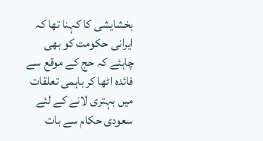بخشایشی کا کہنا تھا کہ ایرانی حکومت کو بھی چاہئے کہ حج کے موقع سے فائدہ اٹھا کر باہمی تعلقات میں بہتری لانے کے لئے سعودی حکام سے بات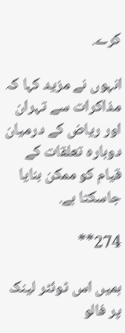کرے.

انہوں نے مزید کہا کہ مذاکرات سے تہران اور ریاض کے درمیان دوبارہ تعلقات کے قیام کو ممکن بنایا جاسکتا ہے.

274**

ہمیں اس ٹوئٹر لینک پر فالو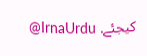کیجئے. IrnaUrdu@